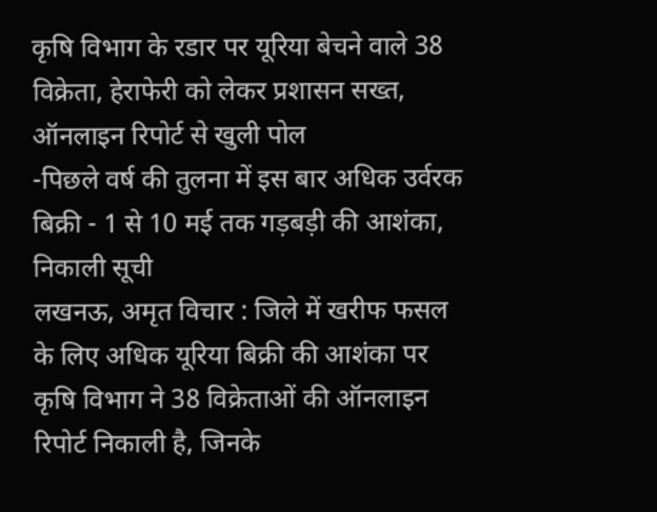कृषि विभाग के रडार पर यूरिया बेचने वाले 38 विक्रेता, हेराफेरी को लेकर प्रशासन सख्त, ऑनलाइन रिपोर्ट से खुली पोल
-पिछले वर्ष की तुलना में इस बार अधिक उर्वरक बिक्री - 1 से 10 मई तक गड़बड़ी की आशंका, निकाली सूची
लखनऊ, अमृत विचार : जिले में खरीफ फसल के लिए अधिक यूरिया बिक्री की आशंका पर कृषि विभाग ने 38 विक्रेताओं की ऑनलाइन रिपोर्ट निकाली है, जिनके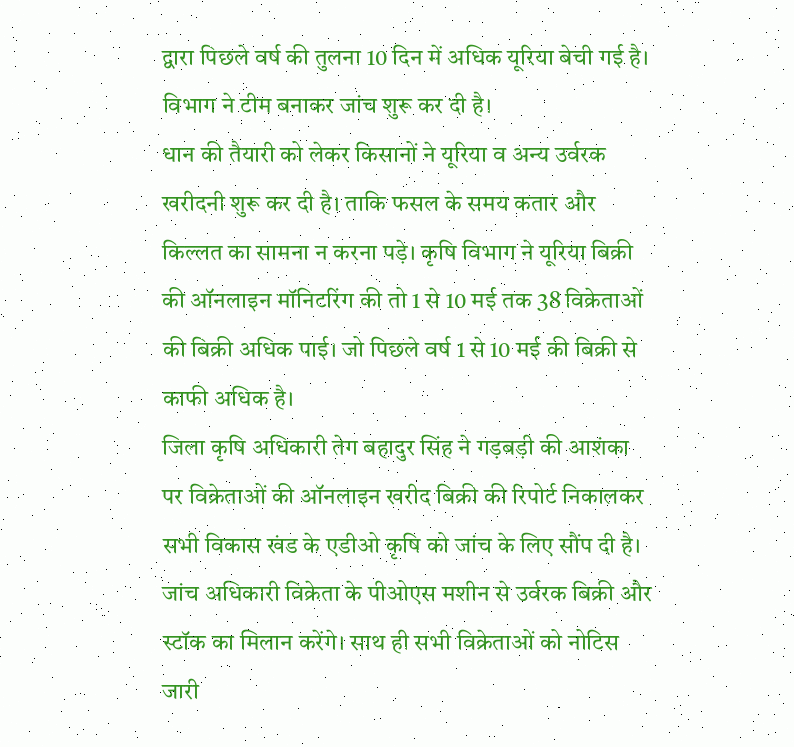द्वारा पिछले वर्ष की तुलना 10 दिन में अधिक यूरिया बेची गई है। विभाग ने टीम बनाकर जांच शुरू कर दी है।
धान की तैयारी को लेकर किसानों ने यूरिया व अन्य उर्वरक खरीदनी शुरू कर दी है। ताकि फसल के समय कतार और किल्लत का सामना न करना पड़े। कृषि विभाग ने यूरिया बिक्री की ऑनलाइन मॉनिटरिंग की तो 1 से 10 मई तक 38 विक्रेताओं की बिक्री अधिक पाई। जो पिछले वर्ष 1 से 10 मई की बिक्री से काफी अधिक है।
जिला कृषि अधिकारी तेग बहादुर सिंह ने गड़बड़ी की आशंका पर विक्रेताओं की ऑनलाइन खरीद बिक्री की रिपोर्ट निकालकर सभी विकास खंड के एडीओ कृषि को जांच के लिए सौंप दी है। जांच अधिकारी विक्रेता के पीओएस मशीन से उर्वरक बिक्री और स्टॉक का मिलान करेंगे। साथ ही सभी विक्रेताओं को नोटिस जारी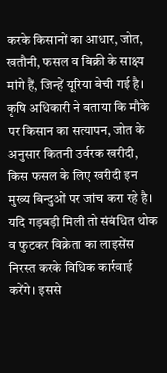करके किसानों का आधार, जोत, खतौनी, फसल व बिक्री के साक्ष्य मांगे हैं, जिन्हें यूरिया बेची गई है।
कृषि अधिकारी ने बताया कि मौके पर किसान का सत्यापन, जोत के अनुसार कितनी उर्वरक खरीदी, किस फसल के लिए खरीदी इन मुख्य बिन्दुओं पर जांच करा रहे है। यदि गड़बड़ी मिली तो संबंधित थोक व फुटकर विक्रेता का लाइसेंस निरस्त करके विधिक कार्रवाई करेंगे। इससे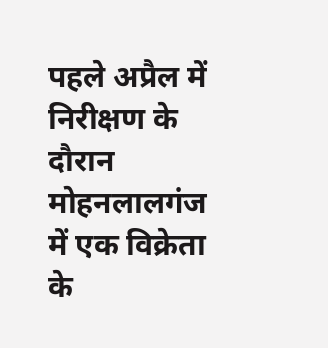पहले अप्रैल में निरीक्षण के दौरान मोहनलालगंज में एक विक्रेता के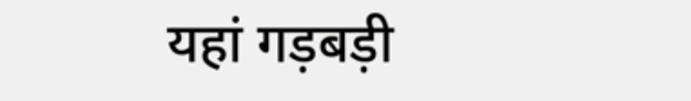यहां गड़बड़ी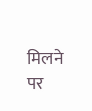मिलने पर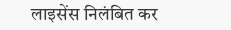लाइसेंस निलंबित कर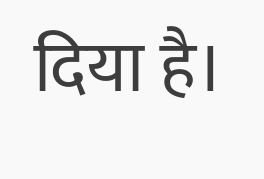दिया है।